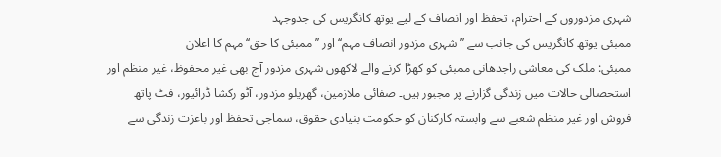شہری مزدوروں کے احترام، تحفظ اور انصاف کے لیے یوتھ کانگریس کی جدوجہد
ممبئی یوتھ کانگریس کی جانب سے ’’شہری مزدور انصاف مہم‘‘ اور ’’ممبئی کا حق‘‘ مہم کا اعلان
ممبئی: ملک کی معاشی راجدھانی ممبئی کو کھڑا کرنے والے لاکھوں شہری مزدور آج بھی غیر محفوظ، غیر منظم اور استحصالی حالات میں زندگی گزارنے پر مجبور ہیں۔ صفائی ملازمین، گھریلو مزدور، آٹو رکشا ڈرائیور، فٹ پاتھ فروش اور غیر منظم شعبے سے وابستہ کارکنان کو حکومت بنیادی حقوق، سماجی تحفظ اور باعزت زندگی سے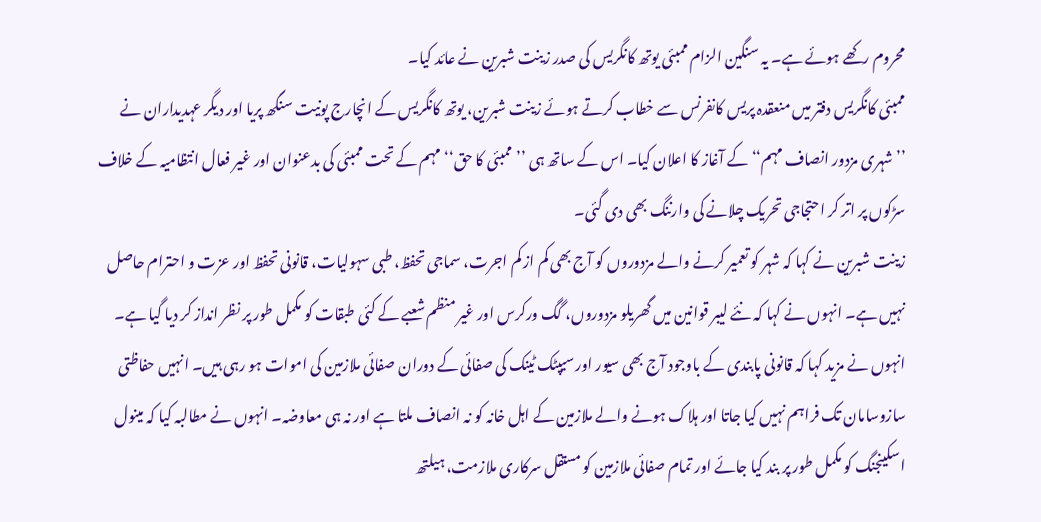محروم رکھے ہوئے ہے۔ یہ سنگین الزام ممبئی یوتھ کانگریس کی صدر زینت شبرین نے عائد کیا۔
ممبئی کانگریس دفتر میں منعقدہ پریس کانفرنس سے خطاب کرتے ہوئے زینت شبرین، یوتھ کانگریس کے انچارج پونیت سنگھ پریا اور دیگر عہدیداران نے ’’شہری مزدور انصاف مہم‘‘ کے آغاز کا اعلان کیا۔ اس کے ساتھ ہی ’’ممبئی کا حق‘‘ مہم کے تحت ممبئی کی بدعنوان اور غیر فعال انتظامیہ کے خلاف سڑکوں پر اتر کر احتجاجی تحریک چلانے کی وارننگ بھی دی گئی۔
زینت شبرین نے کہا کہ شہر کو تعمیر کرنے والے مزدوروں کو آج بھی کم از کم اجرت، سماجی تحفظ، طبی سہولیات، قانونی تحفظ اور عزت و احترام حاصل نہیں ہے۔ انہوں نے کہا کہ نئے لیبر قوانین میں گھریلو مزدوروں، گگ ورکرس اور غیر منظم شعبے کے کئی طبقات کو مکمل طور پر نظر انداز کر دیا گیا ہے۔ انہوں نے مزید کہا کہ قانونی پابندی کے باوجود آج بھی سیور اور سیپٹک ٹینک کی صفائی کے دوران صفائی ملازمین کی اموات ہو رہی ہیں۔ انہیں حفاظتی سازوسامان تک فراہم نہیں کیا جاتا اور ہلاک ہونے والے ملازمین کے اہل خانہ کو نہ انصاف ملتا ہے اور نہ ہی معاوضہ۔ انہوں نے مطالبہ کیا کہ مینول اسکینجنگ کو مکمل طور پر بند کیا جائے اور تمام صفائی ملازمین کو مستقل سرکاری ملازمت، ہیلتھ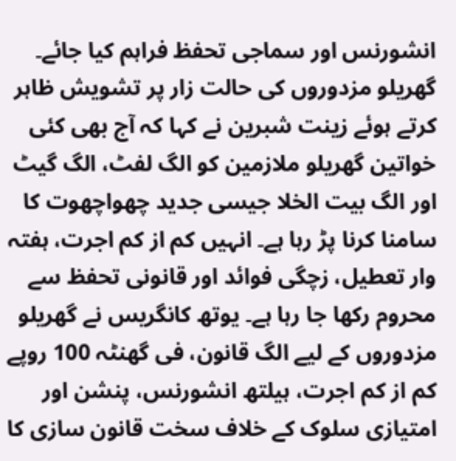انشورنس اور سماجی تحفظ فراہم کیا جائے۔
گھریلو مزدوروں کی حالت زار پر تشویش ظاہر کرتے ہوئے زینت شبرین نے کہا کہ آج بھی کئی خواتین گھریلو ملازمین کو الگ لفٹ، الگ گیٹ اور الگ بیت الخلا جیسی جدید چھواچھوت کا سامنا کرنا پڑ رہا ہے۔ انہیں کم از کم اجرت، ہفتہ وار تعطیل، زچگی فوائد اور قانونی تحفظ سے محروم رکھا جا رہا ہے۔ یوتھ کانگریس نے گھریلو مزدوروں کے لیے الگ قانون، فی گھنٹہ 100 روپے کم از کم اجرت، ہیلتھ انشورنس، پنشن اور امتیازی سلوک کے خلاف سخت قانون سازی کا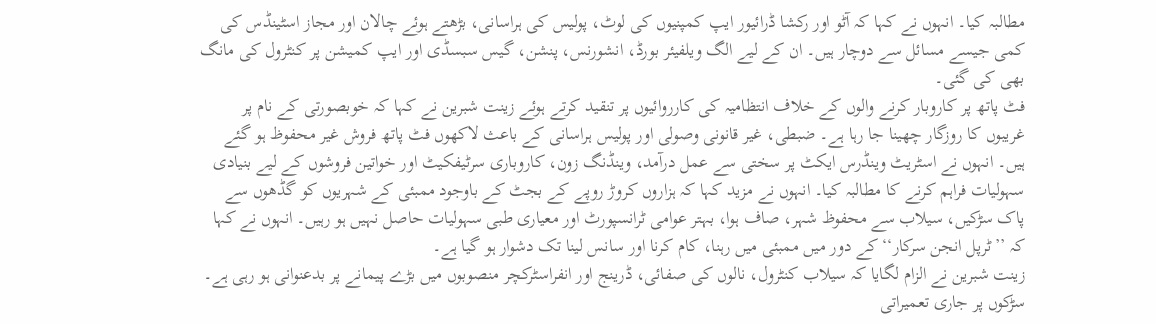مطالبہ کیا۔ انہوں نے کہا کہ آٹو اور رکشا ڈرائیور ایپ کمپنیوں کی لوٹ، پولیس کی ہراسانی، بڑھتے ہوئے چالان اور مجاز اسٹینڈس کی کمی جیسے مسائل سے دوچار ہیں۔ ان کے لیے الگ ویلفیئر بورڈ، انشورنس، پنشن، گیس سبسڈی اور ایپ کمیشن پر کنٹرول کی مانگ بھی کی گئی۔
فٹ پاتھ پر کاروبار کرنے والوں کے خلاف انتظامیہ کی کارروائیوں پر تنقید کرتے ہوئے زینت شبرین نے کہا کہ خوبصورتی کے نام پر غریبوں کا روزگار چھینا جا رہا ہے۔ ضبطی، غیر قانونی وصولی اور پولیس ہراسانی کے باعث لاکھوں فٹ پاتھ فروش غیر محفوظ ہو گئے ہیں۔ انہوں نے اسٹریٹ وینڈرس ایکٹ پر سختی سے عمل درآمد، وینڈنگ زون، کاروباری سرٹیفکیٹ اور خواتین فروشوں کے لیے بنیادی سہولیات فراہم کرنے کا مطالبہ کیا۔ انہوں نے مزید کہا کہ ہزاروں کروڑ روپے کے بجٹ کے باوجود ممبئی کے شہریوں کو گڈھوں سے پاک سڑکیں، سیلاب سے محفوظ شہر، صاف ہوا، بہتر عوامی ٹرانسپورٹ اور معیاری طبی سہولیات حاصل نہیں ہو رہیں۔ انہوں نے کہا کہ ’’ٹرپل انجن سرکار‘‘ کے دور میں ممبئی میں رہنا، کام کرنا اور سانس لینا تک دشوار ہو گیا ہے۔
زینت شبرین نے الزام لگایا کہ سیلاب کنٹرول، نالوں کی صفائی، ڈرینج اور انفراسٹرکچر منصوبوں میں بڑے پیمانے پر بدعنوانی ہو رہی ہے۔ سڑکوں پر جاری تعمیراتی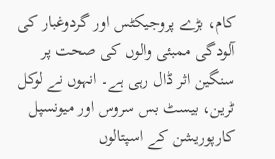کام، بڑے پروجیکٹس اور گردوغبار کی آلودگی ممبئی والوں کی صحت پر سنگین اثر ڈال رہی ہے۔ انہوں نے لوکل ٹرین، بیسٹ بس سروس اور میونسپل کارپوریشن کے اسپتالوں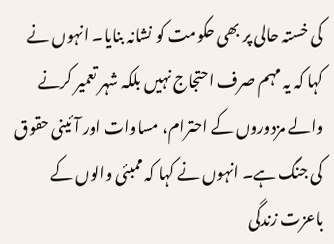کی خستہ حالی پر بھی حکومت کو نشانہ بنایا۔ انہوں نے کہا کہ یہ مہم صرف احتجاج نہیں بلکہ شہر تعمیر کرنے والے مزدوروں کے احترام، مساوات اور آئینی حقوق کی جنگ ہے۔ انہوں نے کہا کہ ممبئی والوں کے باعزت زندگی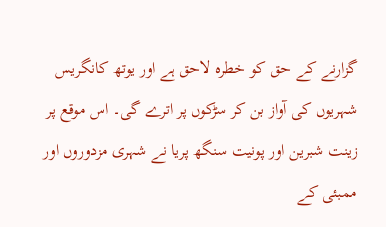گزارنے کے حق کو خطرہ لاحق ہے اور یوتھ کانگریس شہریوں کی آواز بن کر سڑکوں پر اترے گی۔ اس موقع پر زینت شبرین اور پونیت سنگھ پریا نے شہری مزدوروں اور ممبئی کے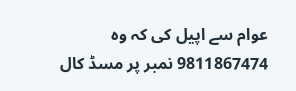عوام سے اپیل کی کہ وہ 9811867474 نمبر پر مسڈ کال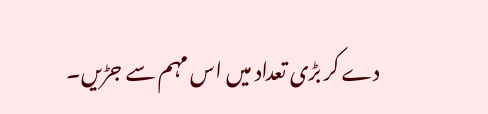دے کر بڑی تعداد میں اس مہم سے جڑیں۔